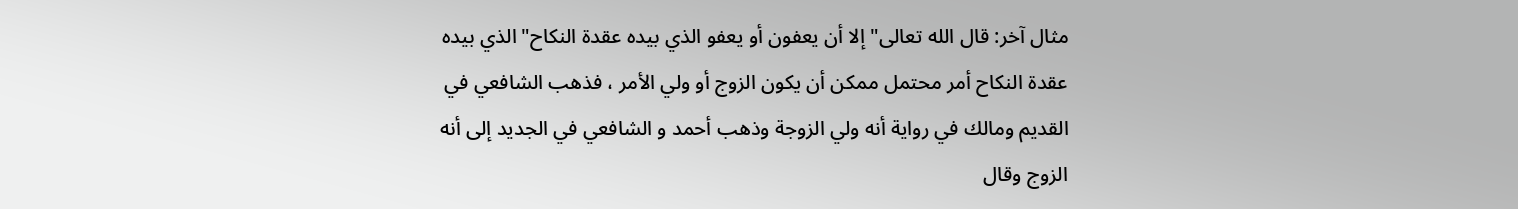مثال آخر: قال الله تعالى"إلا أن يعفون أو يعفو الذي بيده عقدة النكاح"الذي بيده عقدة النكاح أمر محتمل ممكن أن يكون الزوج أو ولي الأمر ، فذهب الشافعي في القديم ومالك في رواية أنه ولي الزوجة وذهب أحمد و الشافعي في الجديد إلى أنه الزوج وقال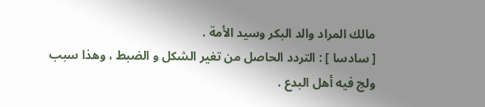مالك المراد والد البكر وسيد الأمة .
[ سادسا ] : التردد الحاصل من تغير الشكل و الضبط ، وهذا سبب ولج فيه أهل البدع .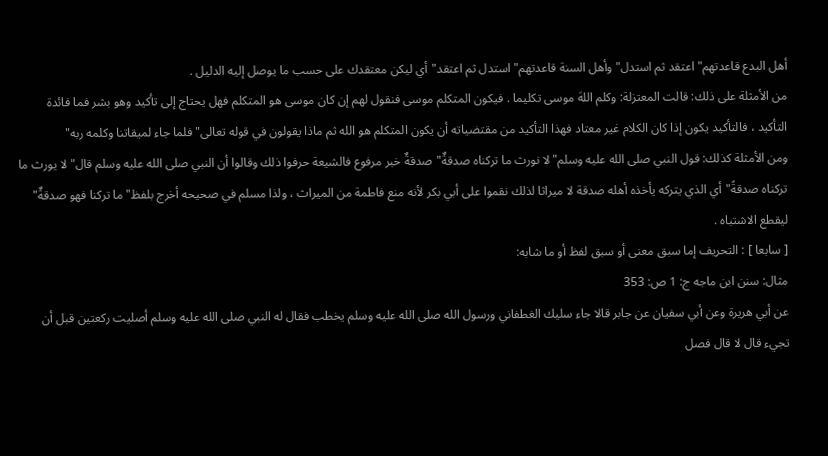أهل البدع قاعدتهم"اعتقد ثم استدل"وأهل السنة قاعدتهم"استدل ثم اعتقد"أي ليكن معتقدك على حسب ما يوصل إليه الدليل .
من الأمثلة على ذلك: قالت المعتزلة: وكلم اللهَ موسى تكليما . فيكون المتكلم موسى فنقول لهم إن كان موسى هو المتكلم فهل يحتاج إلى تأكيد وهو بشر فما فائدة التأكيد ، فالتأكيد يكون إذا كان الكلام غير معتاد فهذا التأكيد من مقتضياته أن يكون المتكلم هو الله ثم ماذا يقولون في قوله تعالى"فلما جاء لميقاتنا وكلمه ربه"
ومن الأمثلة كذلك: قول النبي صلى الله عليه وسلم"لا نورث ما تركناه صدقةٌ"صدقةٌ خبر مرفوع فالشيعة حرفوا ذلك وقالوا أن النبي صلى الله عليه وسلم قال"لا يورث ما تركناه صدقةً"أي الذي يتركه يأخذه أهله صدقة لا ميراثا لذلك نقموا على أبي بكر لأنه منع فاطمة من الميراث ، ولذا مسلم في صحيحه أخرج بلفظ"ما تركنا فهو صدقةٌ"
ليقطع الاشتباه .
[ سابعا ] : التحريف إما سبق معنى أو سبق لفظ أو ما شابه:
مثال: سنن ابن ماجه ج: 1 ص: 353
عن أبي هريرة وعن أبي سفيان عن جابر قالا جاء سليك الغطفاني ورسول الله صلى الله عليه وسلم يخطب فقال له النبي صلى الله عليه وسلم أصليت ركعتين قبل أن تجيء قال لا قال فصل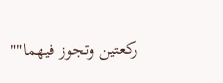ركعتين وتجوز فيهما""